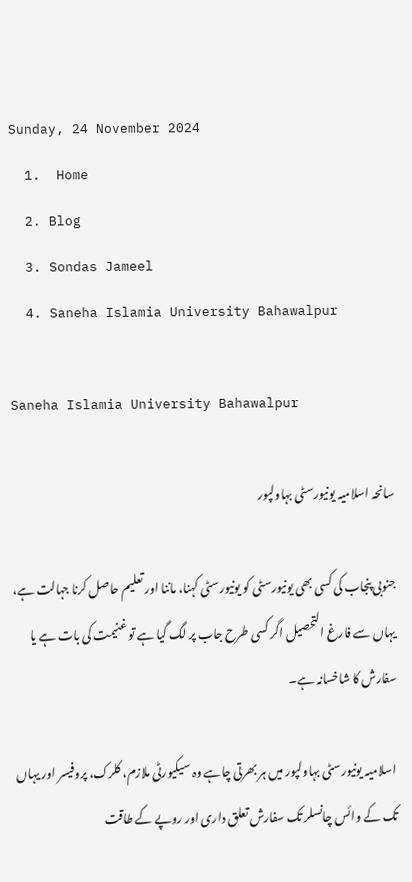Sunday, 24 November 2024
  1.  Home
  2. Blog
  3. Sondas Jameel
  4. Saneha Islamia University Bahawalpur

Saneha Islamia University Bahawalpur

سانحہ اسلامیہ یونیورسٹی بہاولپور

جنوبی پنجاب کی کسی بھی یونیورسٹی کو یونیورسٹی کہنا، ماننا اور تعلیم حاصل کرنا جہالت ہے، یہاں سے فارغ التحصیل اگر کسی طرح جاب پر لگ گیا ہے تو غنیمت کی بات ہے یا سفارش کا شاخسانہ ہے۔

اسلامیہ یونیورسٹی بہاولپور میں ہر بھرتی چاہے وہ سیکیورٹی ملازم، کلرک، پروفیسر اور یہاں تک کے وائس چانسلر تک سفارش تعلق داری اور روپے کے طاقت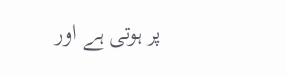پر ہوتی ہے اور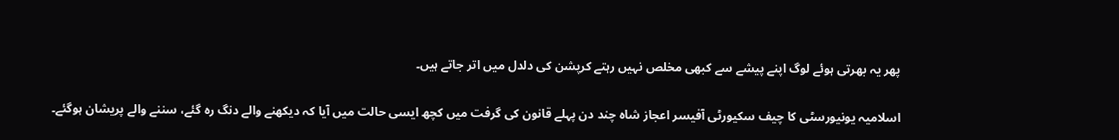پھر یہ بھرتی ہوئے لوگ اپنے پیشے سے کبھی مخلص نہیں رہتے کرپشن کی دلدل میں اتر جاتے ہیں۔

اسلامیہ یونیورسٹی کا چیف سکیورٹی آفیسر اعجاز شاہ چند دن پہلے قانون کی گرفت میں کچھ ایسی حالت میں آیا کہ دیکھنے والے دنگ رہ گئے، سننے والے پریشان ہوگئے۔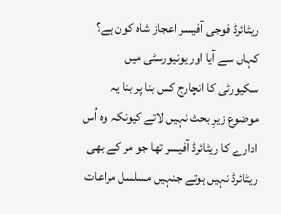ریٹائرڈ فوجی آفیسر اعجاز شاہ کون ہے؟ کہاں سے آیا اور یونیورسٹی میں سکیورٹی کا انچارج کس بنا پر بنا یہ موضوع زیرِ بحث نہیں لاتے کیونکہ وہ اُس ادارے کا ریٹائرڈ آفیسر تھا جو مر کے بھی ریٹائرڈ نہیں ہوتے جنہیں مسلسل مراعات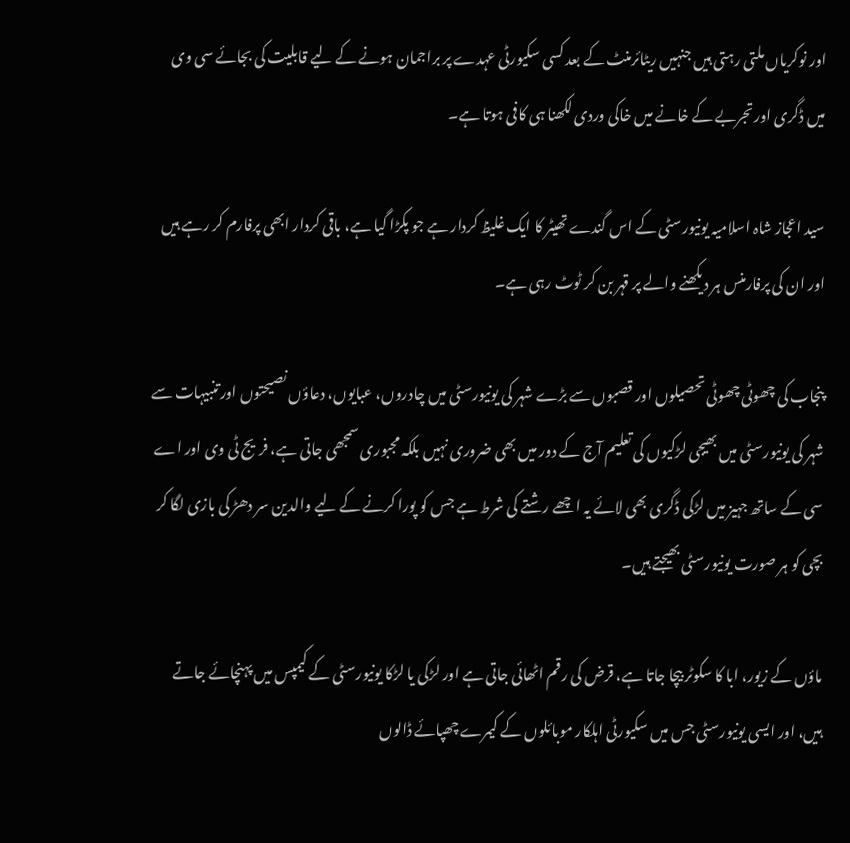اور نوکریاں ملتی رہتی ہیں جنہیں ریٹائرمنٹ کے بعد کسی سکیورٹی عہدے پر براجمان ہونے کے لیے قابلیت کی بجائے سی وی میں ڈگری اور تجربے کے خانے میں خاکی وردی لکھنا ہی کافی ہوتا ہے۔

سید اعجاز شاہ اسلامیہ یونیورسٹی کے اس گندے تھیٹر کا ایک غلیظ کردار ہے جو پکڑا گیا ہے، باقی کردار ابھی پرفارم کر رہے ہیں اور ان کی پرفارمنس ہر دیکھنے والے پر قہر بن کر ٹوٹ رہی ہے۔

پنجاب کی چھوٹی چھوٹی تحصیلوں اور قصبوں سے بڑے شہر کی یونیورسٹی میں چادروں، عبایوں، دعاؤں نصیحتوں اور تنبیہات سے شہر کی یونیورسٹی میں بھیجی لڑکیوں کی تعلیم آج کے دور میں بھی ضروری نہیں بلکہ مجبوری سمجھی جاتی ہے، فریج ٹی وی اور اے سی کے ساتھ جہیز میں لڑکی ڈگری بھی لائے یہ اچھے رشتے کی شرط ہے جس کو پورا کرنے کے لیے والدین سر دھڑ کی بازی لگا کر بچی کو ہر صورت یونیورسٹی بھیجتے ہیں۔

ماؤں کے زیور، ابا کا سکوٹر بیچا جاتا ہے، قرض کی رقم اٹھائی جاتی ہے اور لڑکی یا لڑکا یونیورسٹی کے کیمپس میں پہنچائے جاتے ہیں، اور ایسی یونیورسٹی جس میں سکیورٹی اہلکار موبائلوں کے کیمرے چھپائے ڈالوں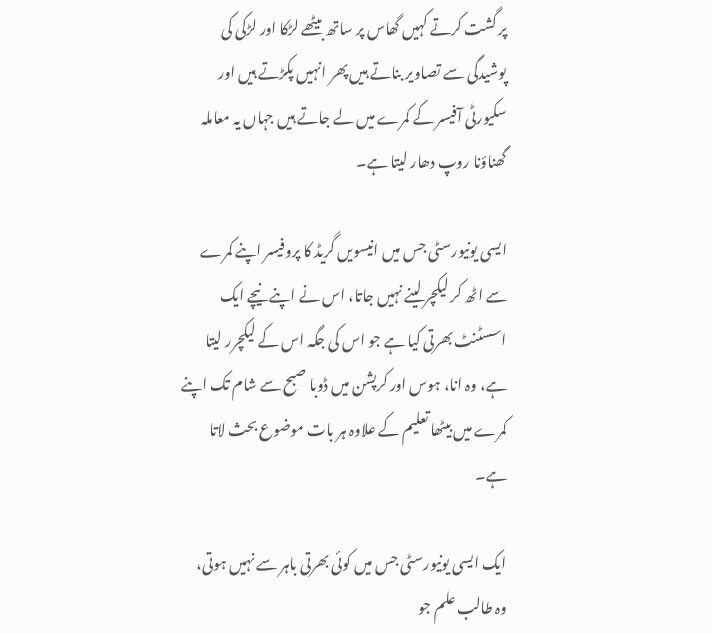پر گشت کرتے کہیں گھاس پر ساتھ بیٹھے لڑکا اور لڑکی کی پوشیدگی سے تصاویر بناتے ہیں پھر انہیں پکڑتے ہیں اور سکیورٹی آفیسر کے کمرے میں لے جاتے ہیں جہاں یہ معاملہ گھناؤنا روپ دھار لیتا ہے۔

ایسی یونیورسٹی جس میں انیسویں گریڈ کا پروفیسر اپنے کمرے سے اٹھ کر لیکچر لینے نہیں جاتا، اس نے اپنے نیچے ایک اسسٹنٹ بھرتی کیا ہے جو اس کی جگہ اس کے لیکچرر لیتا ہے، وہ انا، ہوس اور کرپشن میں ڈوبا صبح سے شام تک اپنے کمرے میں بیٹھا تعلیم کے علاوہ ہر بات موضوع بحث لاتا ہے۔

ایک ایسی یونیورسٹی جس میں کوئی بھرتی باہر سے نہیں ہوتی، وہ طالب علم جو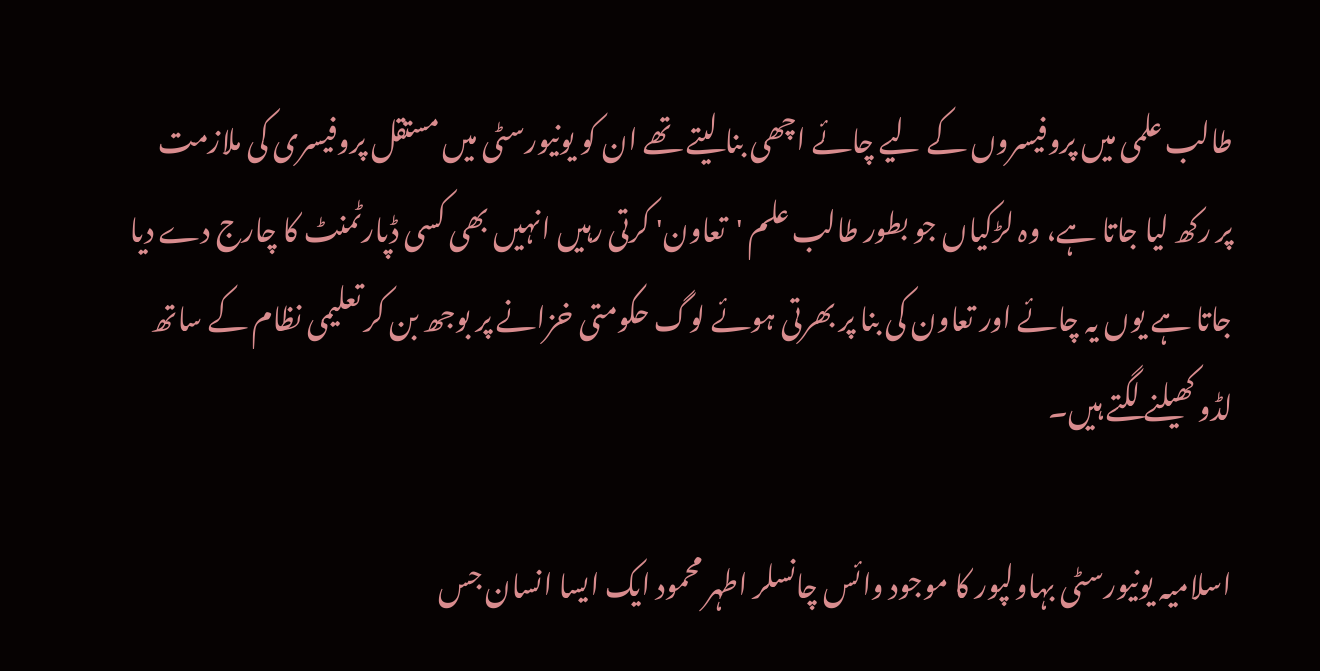طالب علمی میں پروفیسروں کے لیے چائے اچھی بنا لیتے تھے ان کو یونیورسٹی میں مستقل پروفیسری کی ملازمت پر رکھ لیا جاتا ہے، وہ لڑکیاں جو بطور طالب علم 'تعاون' کرتی رہیں انہیں بھی کسی ڈپارٹمنٹ کا چارج دے دیا جاتا ہے یوں یہ چائے اور تعاون کی بنا پر بھرتی ہوئے لوگ حکومتی خزانے پر بوجھ بن کر تعلیمی نظام کے ساتھ لڈو کھیلنے لگتے ہیں۔

اسلامیہ یونیورسٹی بہاولپور کا موجود وائس چانسلر اطہر محمود ایک ایسا انسان جس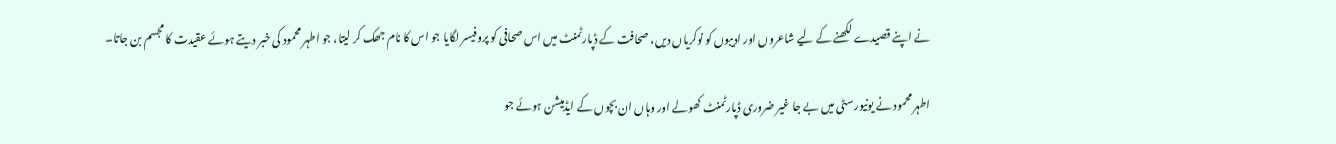نے اپنے قصیدے لکھنے کے لیے شاعروں اور ادیبوں کو نوکریاں دیں، صحافت کے ڈپارٹمنٹ میں اس صحافی کو پروفیسر لگایا جو اس کا نام جھک کر لیتا، جو اطہر محمود کی خبر دیتے ہوئے عقیدت کا مجسم بن جاتا۔

اطہر محمود نے یونیورسٹی میں بے جا غیر ضروری ڈپارٹمنٹ کھولے اور وہاں ان بچوں کے ایڈمیشن ہوئے جو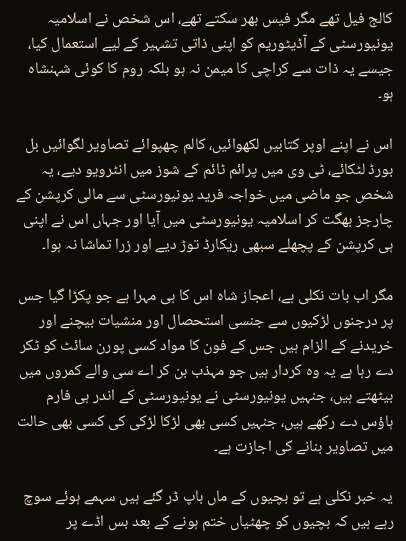کالج فیل تھے مگر فیس بھر سکتے تھے، اس شخص نے اسلامیہ یونیورسٹی کے آڈیٹوریم کو اپنی ذاتی تشہیر کے لیے استعمال کیا، جیسے یہ ذات سے کراچی کا میمن نہ ہو بلکہ روم کا کوئی شہنشاہ ہو۔

اس نے اپنے اوپر کتابیں لکھوائیں، کالم چھپوائے تصاویر لگوائیں بل بورڈ لٹکائے، ٹی وی میں پرائم ٹائم کے شوز میں انٹرویو دیے، یہ شخص جو ماضی میں خواجہ فرید یونیورسٹی سے مالی کرپشن کے چارجز بھگت کر اسلامیہ یونیورسٹی میں آیا اور جہاں اس نے اپنی ہی کرپشن کے پچھلے سبھی ریکارڈ توڑ دیے اور زرا تماشا نہ ہوا۔

مگر اب بات نکلی ہے، اعجاز شاہ اس کا ہی مہرا ہے جو پکڑا گیا جس پر درجنوں لڑکیوں سے جنسی استحصال اور منشیات بیچنے اور خریدنے کے الزام ہیں جس کے فون کا مواد کسی پورن سائٹ کو ٹکر دے رہا ہے یہ وہ کردار ہیں جو مہذب بن کر اے سی والے کمروں میں بیٹھتے ہیں، جنہیں یونیورسٹی نے یونیورسٹی کے اندر ہی فارم ہاؤس دے رکھے ہیں، جنہیں کسی بھی لڑکا لڑکی کی کسی بھی حالت میں تصاویر بنانے کی اجازت ہے۔

یہ خبر نکلی ہے تو بچیوں کے ماں باپ ڈر گئے ہیں سہمے ہوئے سوچ رہے ہیں کہ بچیوں کو چھٹیاں ختم ہونے کے بعد بس اڈے پر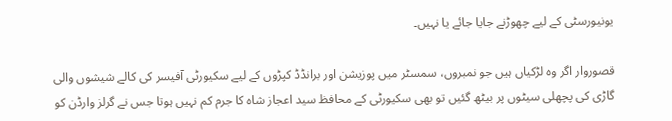یونیورسٹی کے لیے چھوڑنے جایا جائے یا نہیں۔

قصوروار اگر وہ لڑکیاں ہیں جو نمبروں، سمسٹر میں پوزیشن اور برانڈڈ کپڑوں کے لیے سکیورٹی آفیسر کی کالے شیشوں والی گاڑی کی پچھلی سیٹوں پر بیٹھ گئیں تو بھی سکیورٹی کے محافظ سید اعجاز شاہ کا جرم کم نہیں ہوتا جس نے گرلز وارڈن کو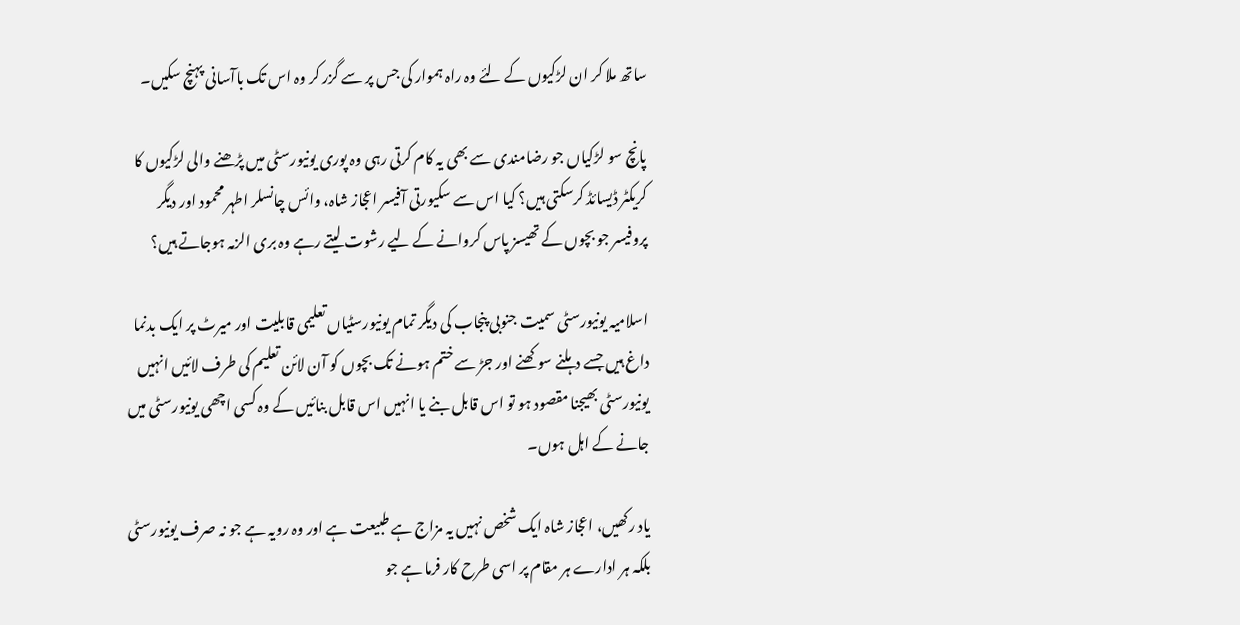ساتھ ملا کر ان لڑکیوں کے لئے وہ راہ ہموار کی جس پر سے گزر کر وہ اس تک باآسانی پہنچ سکیں۔

پانچ سو لڑکیاں جو رضامندی سے بھی یہ کام کرتی رہی وہ پوری یونیورسٹی میں پڑھنے والی لڑکیوں کا کریکٹر ڈیسائڈ کرسکتی ہیں؟ کیا اس سے سکیورتی آفیسر اعجاز شاہ، وائس چانسلر اطہر محمود اور دیگر پروفیسر جو بچوں کے تھیسز پاس کروانے کے لیے رشوت لیتے رہے وہ بری الزمہ ہوجاتے ہیں؟

اسلامیہ یونیورسٹی سمیت جنوبی پنجاب کی دیگر تمام یونیورسٹیاں تعلیمی قابلیت اور میرٹ پر ایک بدنما داغ ہیں جسے دہلنے سوکھنے اور جڑ سے ختم ہونے تک بچوں کو آن لائن تعلیم کی طرف لائیں انہیں یونیورسٹی بھیجنا مقصود ہو تو اس قابل بنے یا انہیں اس قابل بنائیں کے وہ کسی اچھی یونیورسٹی میں جانے کے اہل ہوں۔

یاد رکھیں، اعجاز شاہ ایک شخص نہیں یہ مزاج ہے طبیعت ہے اور وہ رویہ ہے جو نہ صرف یونیورسٹی بلکہ ہر ادارے ہر مقام پر اسی طرح کار فرما ہے جو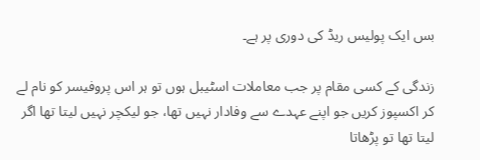بس ایک پولیس ریڈ کی دوری پر ہے۔

زندگی کے کسی مقام پر جب معاملات اسٹیبل ہوں تو ہر اس پروفیسر کو نام لے کر اکسپوز کریں جو اپنے عہدے سے وفادار نہیں تھا، جو لیکچر نہیں لیتا تھا اگر لیتا تھا تو پڑھاتا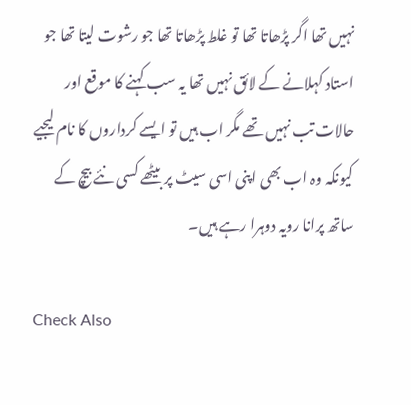نہیں تھا اگر پڑھاتا تھا تو غلط پڑھاتا تھا جو رشوت لیتا تھا جو استاد کہلانے کے لائق نہیں تھا یہ سب کہنے کا موقع اور حالات تب نہیں تھے مگر اب ہیں تو ایسے کرداروں کا نام لیجیے کیونکہ وہ اب بھی اپنی اسی سیٹ پر بیٹھے کسی نئے بیچ کے ساتھ پرانا رویہ دوہرا رہے ہیں۔

Check Also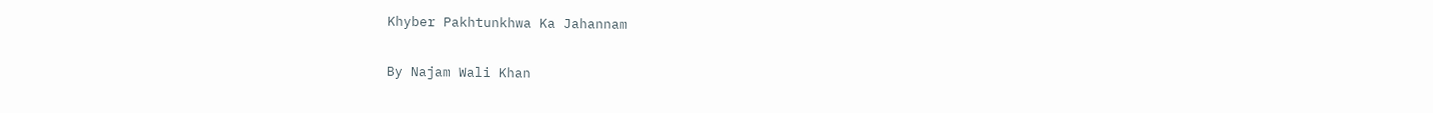Khyber Pakhtunkhwa Ka Jahannam

By Najam Wali Khan